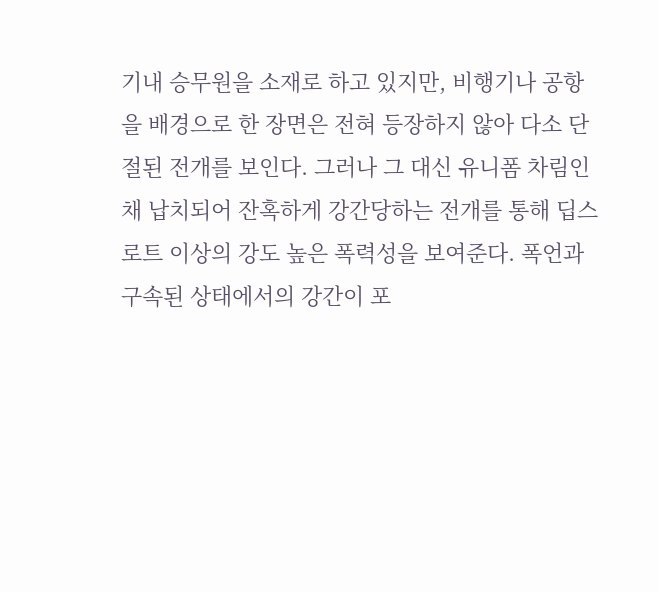기내 승무원을 소재로 하고 있지만, 비행기나 공항을 배경으로 한 장면은 전혀 등장하지 않아 다소 단절된 전개를 보인다. 그러나 그 대신 유니폼 차림인 채 납치되어 잔혹하게 강간당하는 전개를 통해 딥스로트 이상의 강도 높은 폭력성을 보여준다. 폭언과 구속된 상태에서의 강간이 포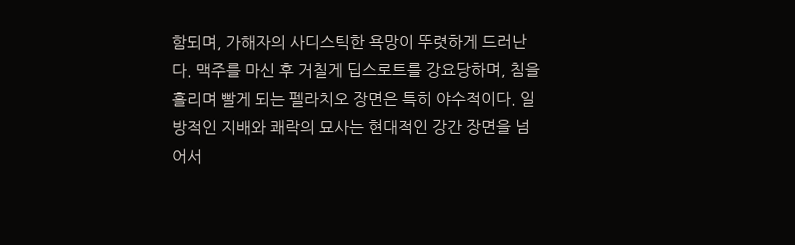함되며, 가해자의 사디스틱한 욕망이 뚜렷하게 드러난다. 맥주를 마신 후 거칠게 딥스로트를 강요당하며, 침을 흘리며 빨게 되는 펠라치오 장면은 특히 야수적이다. 일방적인 지배와 쾌락의 묘사는 현대적인 강간 장면을 넘어서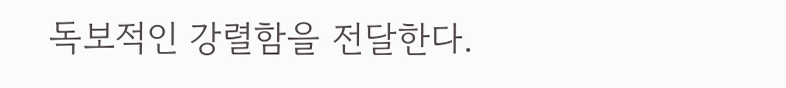독보적인 강렬함을 전달한다.